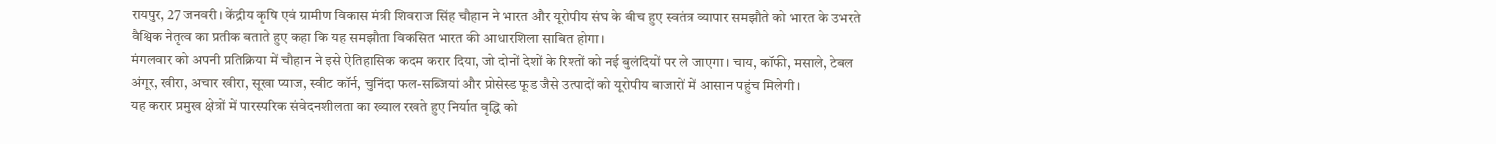रायपुर, 27 जनवरी। केंद्रीय कृषि एवं ग्रामीण विकास मंत्री शिवराज सिंह चौहान ने भारत और यूरोपीय संघ के बीच हुए स्वतंत्र व्यापार समझौते को भारत के उभरते वैश्विक नेतृत्व का प्रतीक बताते हुए कहा कि यह समझौता विकसित भारत की आधारशिला साबित होगा।
मंगलवार को अपनी प्रतिक्रिया में चौहान ने इसे ऐतिहासिक कदम करार दिया, जो दोनों देशों के रिश्तों को नई बुलंदियों पर ले जाएगा। चाय, कॉफी, मसाले, टेबल अंगूर, खीरा, अचार खीरा, सूखा प्याज, स्वीट कॉर्न, चुनिंदा फल-सब्जियां और प्रोसेस्ड फूड जैसे उत्पादों को यूरोपीय बाजारों में आसान पहुंच मिलेगी।
यह करार प्रमुख क्षेत्रों में पारस्परिक संवेदनशीलता का ख्याल रखते हुए निर्यात वृद्धि को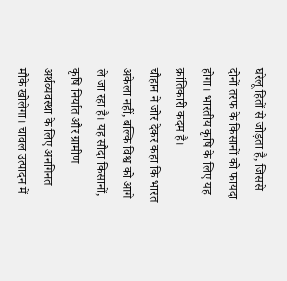घरेलू हितों से जोड़ता है, जिससे दोनों तरफ के किसानों को फायदा होगा। भारतीय कृषि के लिए यह क्रांतिकारी कदम है।
चौहान ने जोर देकर कहा कि भारत अकेला नहीं, बल्कि विश्व को आगे ले जा रहा है। यह सौदा किसानों, कृषि निर्यात और ग्रामीण अर्थव्यवस्था के लिए अनगिनत मौके खोलेगा। चावल उत्पादन में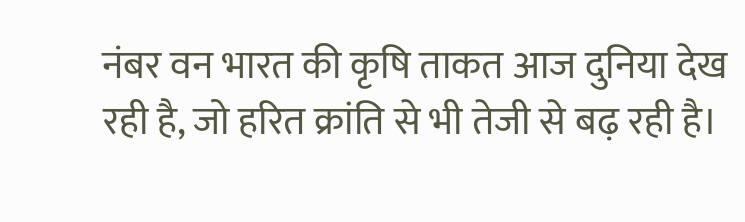नंबर वन भारत की कृषि ताकत आज दुनिया देख रही है, जो हरित क्रांति से भी तेजी से बढ़ रही है।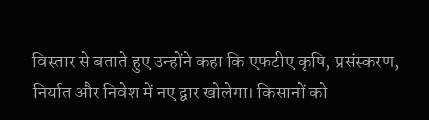विस्तार से बताते हुए उन्होंने कहा कि एफटीए कृषि, प्रसंस्करण, निर्यात और निवेश में नए द्वार खोलेगा। किसानों को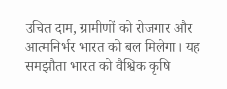उचित दाम, ग्रामीणों को रोजगार और आत्मनिर्भर भारत को बल मिलेगा। यह समझौता भारत को वैश्विक कृषि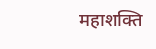महाशक्ति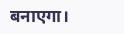बनाएगा।